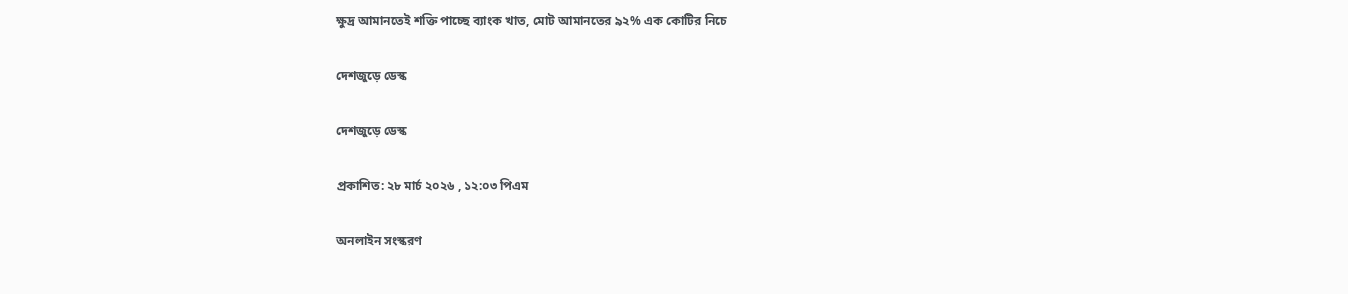ক্ষুদ্র আমানতেই শক্তি পাচ্ছে ব্যাংক খাত, মোট আমানতের ৯২% এক কোটির নিচে

দেশজুড়ে ডেস্ক

দেশজুড়ে ডেস্ক

প্রকাশিত: ২৮ মার্চ ২০২৬ , ১২:০৩ পিএম

অনলাইন সংস্করণ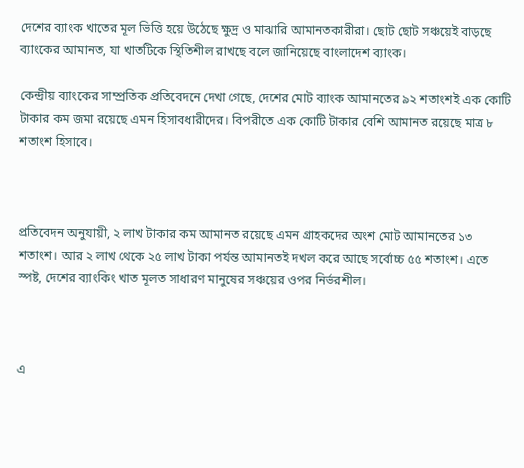দেশের ব্যাংক খাতের মূল ভিত্তি হয়ে উঠেছে ক্ষুদ্র ও মাঝারি আমানতকারীরা। ছোট ছোট সঞ্চয়েই বাড়ছে ব্যাংকের আমানত, যা খাতটিকে স্থিতিশীল রাখছে বলে জানিয়েছে বাংলাদেশ ব্যাংক।

কেন্দ্রীয় ব্যাংকের সাম্প্রতিক প্রতিবেদনে দেখা গেছে, দেশের মোট ব্যাংক আমানতের ৯২ শতাংশই এক কোটি টাকার কম জমা রয়েছে এমন হিসাবধারীদের। বিপরীতে এক কোটি টাকার বেশি আমানত রয়েছে মাত্র ৮ শতাংশ হিসাবে।



প্রতিবেদন অনুযায়ী, ২ লাখ টাকার কম আমানত রয়েছে এমন গ্রাহকদের অংশ মোট আমানতের ১৩ শতাংশ। আর ২ লাখ থেকে ২৫ লাখ টাকা পর্যন্ত আমানতই দখল করে আছে সর্বোচ্চ ৫৫ শতাংশ। এতে স্পষ্ট, দেশের ব্যাংকিং খাত মূলত সাধারণ মানুষের সঞ্চয়ের ওপর নির্ভরশীল।



এ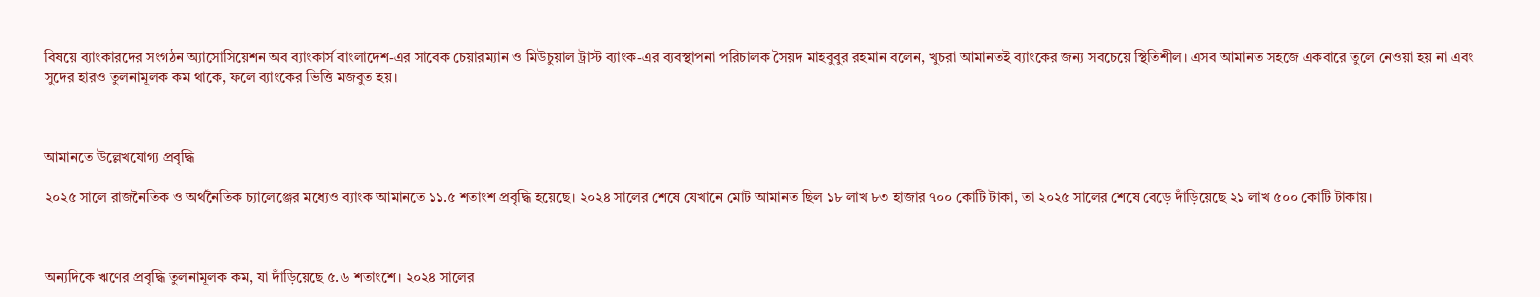বিষয়ে ব্যাংকারদের সংগঠন অ্যাসোসিয়েশন অব ব্যাংকার্স বাংলাদেশ-এর সাবেক চেয়ারম্যান ও মিউচুয়াল ট্রাস্ট ব্যাংক-এর ব্যবস্থাপনা পরিচালক সৈয়দ মাহবুবুর রহমান বলেন, খুচরা আমানতই ব্যাংকের জন্য সবচেয়ে স্থিতিশীল। এসব আমানত সহজে একবারে তুলে নেওয়া হয় না এবং সুদের হারও তুলনামূলক কম থাকে, ফলে ব্যাংকের ভিত্তি মজবুত হয়।



আমানতে উল্লেখযোগ্য প্রবৃদ্ধি

২০২৫ সালে রাজনৈতিক ও অর্থনৈতিক চ্যালেঞ্জের মধ্যেও ব্যাংক আমানতে ১১.৫ শতাংশ প্রবৃদ্ধি হয়েছে। ২০২৪ সালের শেষে যেখানে মোট আমানত ছিল ১৮ লাখ ৮৩ হাজার ৭০০ কোটি টাকা, তা ২০২৫ সালের শেষে বেড়ে দাঁড়িয়েছে ২১ লাখ ৫০০ কোটি টাকায়।



অন্যদিকে ঋণের প্রবৃদ্ধি তুলনামূলক কম, যা দাঁড়িয়েছে ৫.৬ শতাংশে। ২০২৪ সালের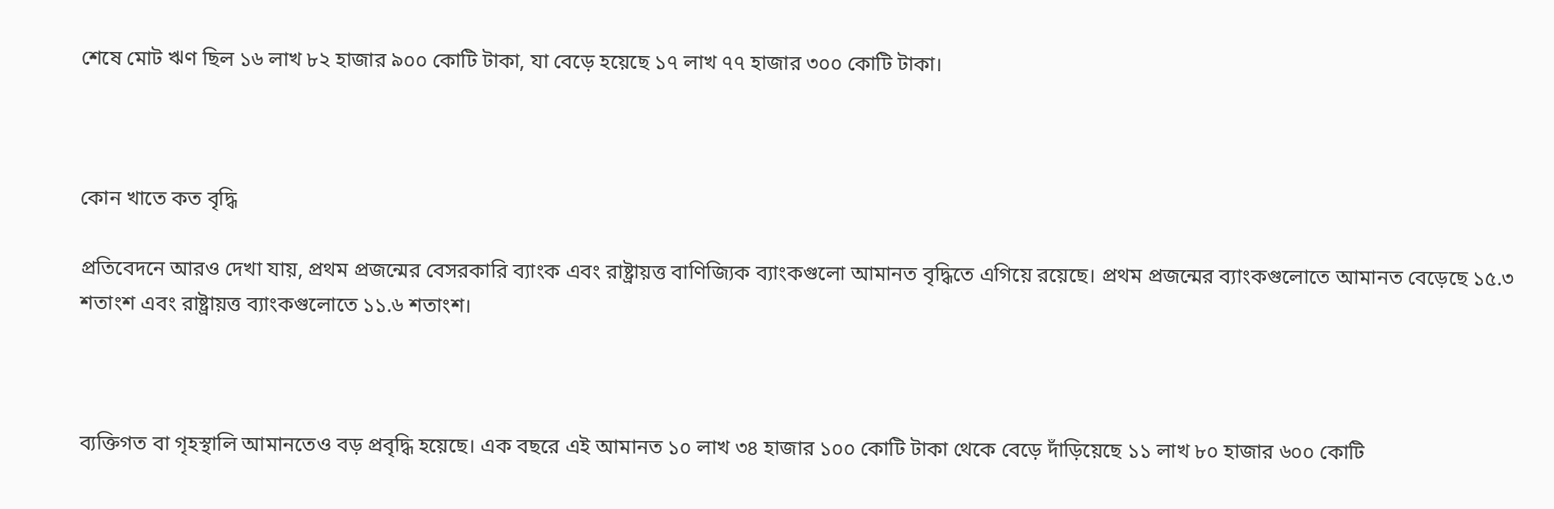শেষে মোট ঋণ ছিল ১৬ লাখ ৮২ হাজার ৯০০ কোটি টাকা, যা বেড়ে হয়েছে ১৭ লাখ ৭৭ হাজার ৩০০ কোটি টাকা।



কোন খাতে কত বৃদ্ধি

প্রতিবেদনে আরও দেখা যায়, প্রথম প্রজন্মের বেসরকারি ব্যাংক এবং রাষ্ট্রায়ত্ত বাণিজ্যিক ব্যাংকগুলো আমানত বৃদ্ধিতে এগিয়ে রয়েছে। প্রথম প্রজন্মের ব্যাংকগুলোতে আমানত বেড়েছে ১৫.৩ শতাংশ এবং রাষ্ট্রায়ত্ত ব্যাংকগুলোতে ১১.৬ শতাংশ।



ব্যক্তিগত বা গৃহস্থালি আমানতেও বড় প্রবৃদ্ধি হয়েছে। এক বছরে এই আমানত ১০ লাখ ৩৪ হাজার ১০০ কোটি টাকা থেকে বেড়ে দাঁড়িয়েছে ১১ লাখ ৮০ হাজার ৬০০ কোটি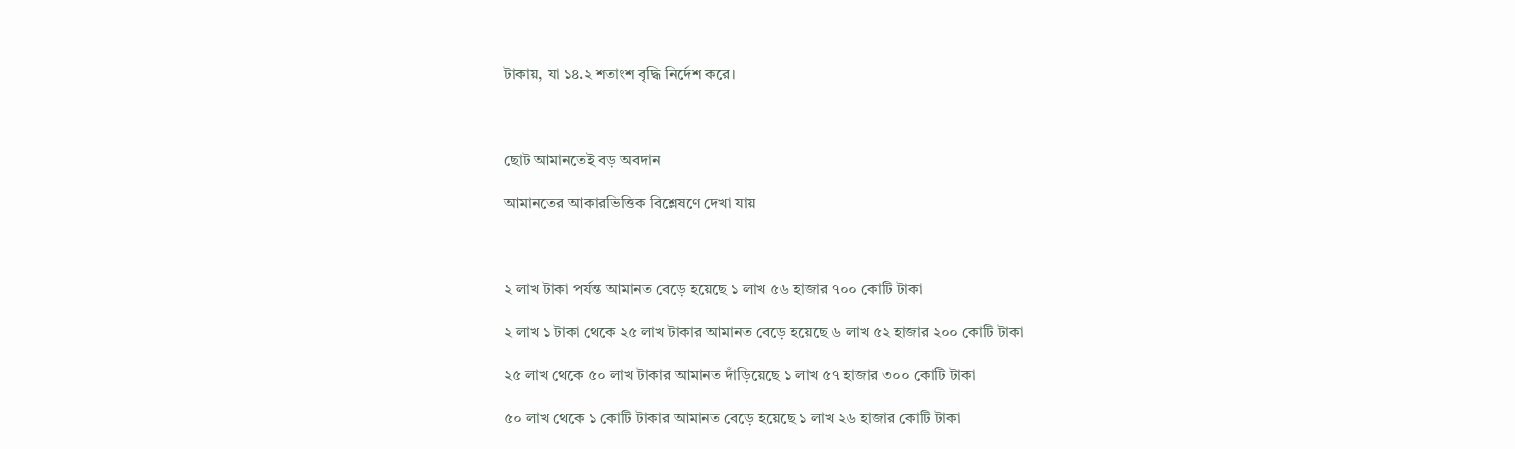টাকায়, যা ১৪.২ শতাংশ বৃদ্ধি নির্দেশ করে।



ছোট আমানতেই বড় অবদান

আমানতের আকারভিত্তিক বিশ্লেষণে দেখা যায়



২ লাখ টাকা পর্যন্ত আমানত বেড়ে হয়েছে ১ লাখ ৫৬ হাজার ৭০০ কোটি টাকা

২ লাখ ১ টাকা থেকে ২৫ লাখ টাকার আমানত বেড়ে হয়েছে ৬ লাখ ৫২ হাজার ২০০ কোটি টাকা

২৫ লাখ থেকে ৫০ লাখ টাকার আমানত দাঁড়িয়েছে ১ লাখ ৫৭ হাজার ৩০০ কোটি টাকা

৫০ লাখ থেকে ১ কোটি টাকার আমানত বেড়ে হয়েছে ১ লাখ ২৬ হাজার কোটি টাকা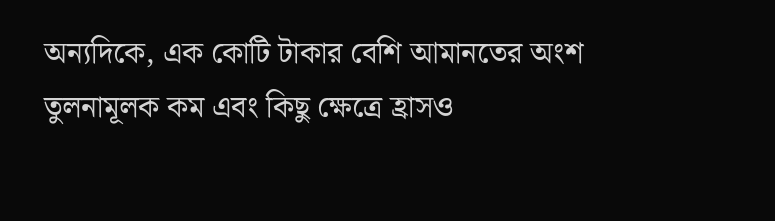অন্যদিকে, এক কোটি টাকার বেশি আমানতের অংশ তুলনামূলক কম এবং কিছু ক্ষেত্রে হ্রাসও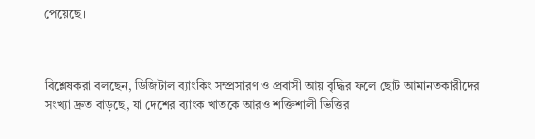পেয়েছে।



বিশ্লেষকরা বলছেন, ডিজিটাল ব্যাংকিং সম্প্রসারণ ও প্রবাসী আয় বৃদ্ধির ফলে ছোট আমানতকারীদের সংখ্যা দ্রুত বাড়ছে, যা দেশের ব্যাংক খাতকে আরও শক্তিশালী ভিত্তির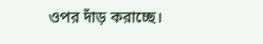ওপর দাঁড় করাচ্ছে।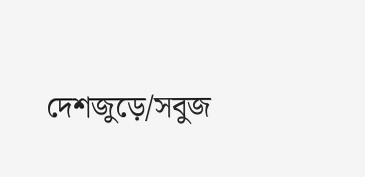দেশজুড়ে/সবুজ